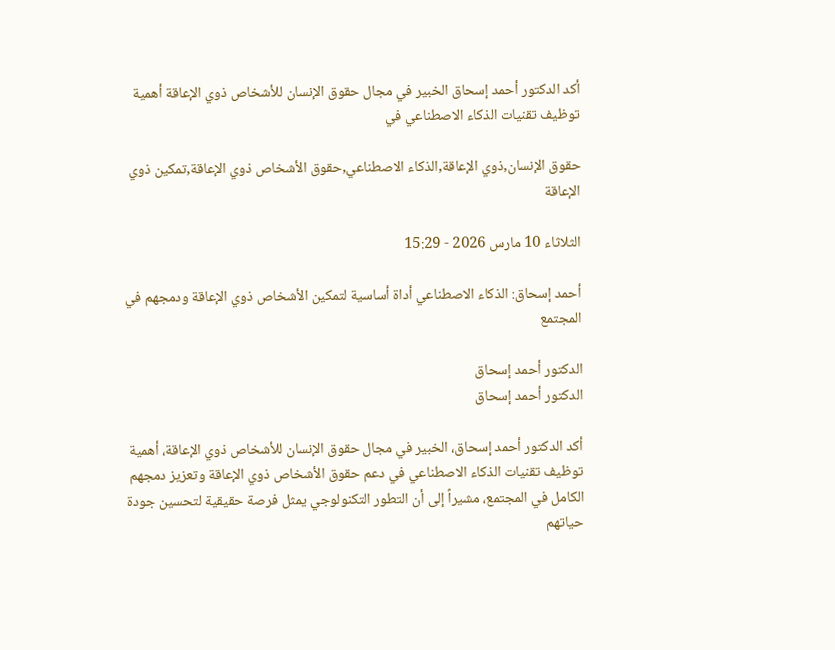أكد الدكتور أحمد إسحاق الخبير في مجال حقوق الإنسان للأشخاص ذوي الإعاقة أهمية توظيف تقنيات الذكاء الاصطناعي في

حقوق الإنسان,ذوي الإعاقة,الذكاء الاصطناعي,حقوق الأشخاص ذوي الإعاقة,تمكين ذوي الإعاقة

الثلاثاء 10 مارس 2026 - 15:29

أحمد إسحاق: الذكاء الاصطناعي أداة أساسية لتمكين الأشخاص ذوي الإعاقة ودمجهم في المجتمع

الدكتور أحمد إسحاق
الدكتور أحمد إسحاق

أكد الدكتور أحمد إسحاق، الخبير في مجال حقوق الإنسان للأشخاص ذوي الإعاقة، أهمية توظيف تقنيات الذكاء الاصطناعي في دعم حقوق الأشخاص ذوي الإعاقة وتعزيز دمجهم الكامل في المجتمع، مشيراً إلى أن التطور التكنولوجي يمثل فرصة حقيقية لتحسين جودة حياتهم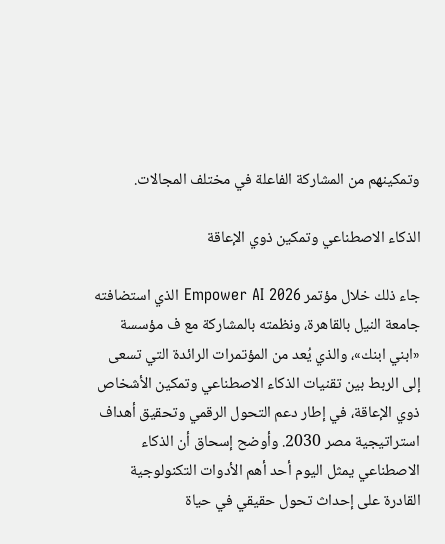وتمكينهم من المشاركة الفاعلة في مختلف المجالات.

الذكاء الاصطناعي وتمكين ذوي الإعاقة

جاء ذلك خلال مؤتمر Empower AI 2026 الذي استضافته جامعة النيل بالقاهرة، ونظمته بالمشاركة مع ف مؤسسة «ابني ابنك»، والذي يُعد من المؤتمرات الرائدة التي تسعى إلى الربط بين تقنيات الذكاء الاصطناعي وتمكين الأشخاص ذوي الإعاقة، في إطار دعم التحول الرقمي وتحقيق أهداف استراتيجية مصر 2030. وأوضح إسحاق أن الذكاء الاصطناعي يمثل اليوم أحد أهم الأدوات التكنولوجية القادرة على إحداث تحول حقيقي في حياة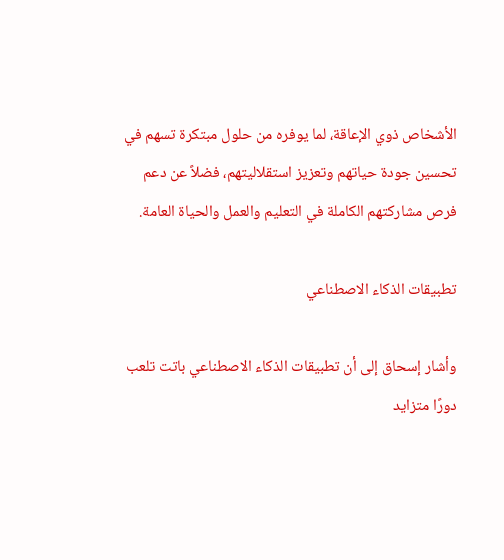الأشخاص ذوي الإعاقة، لما يوفره من حلول مبتكرة تسهم في تحسين جودة حياتهم وتعزيز استقلاليتهم، فضلاً عن دعم فرص مشاركتهم الكاملة في التعليم والعمل والحياة العامة.

تطبيقات الذكاء الاصطناعي

وأشار إسحاق إلى أن تطبيقات الذكاء الاصطناعي باتت تلعب دورًا متزايد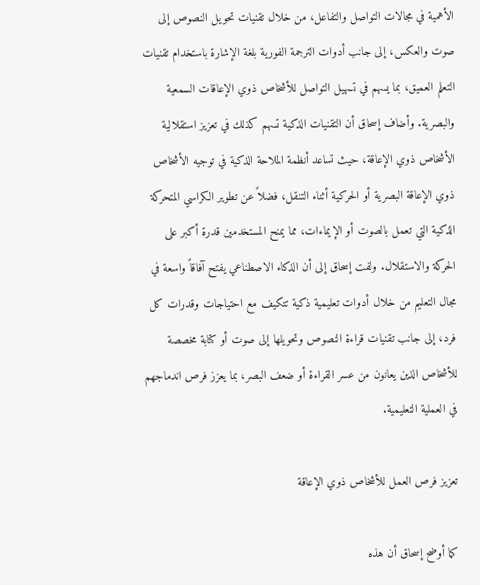الأهمية في مجالات التواصل والتفاعل، من خلال تقنيات تحويل النصوص إلى صوت والعكس، إلى جانب أدوات الترجمة الفورية بلغة الإشارة باستخدام تقنيات التعلم العميق، بما يسهم في تسهيل التواصل للأشخاص ذوي الإعاقات السمعية والبصرية. وأضاف إسحاق أن التقنيات الذكية تسهم كذلك في تعزيز استقلالية الأشخاص ذوي الإعاقة، حيث تساعد أنظمة الملاحة الذكية في توجيه الأشخاص ذوي الإعاقة البصرية أو الحركية أثناء التنقل، فضلاً عن تطوير الكراسي المتحركة الذكية التي تعمل بالصوت أو الإيماءات، مما يمنح المستخدمين قدرة أكبر على الحركة والاستقلال. ولفت إسحاق إلى أن الذكاء الاصطناعي يفتح آفاقاً واسعة في مجال التعليم من خلال أدوات تعليمية ذكية تتكيف مع احتياجات وقدرات كل فرد، إلى جانب تقنيات قراءة النصوص وتحويلها إلى صوت أو كتابة مخصصة للأشخاص الذين يعانون من عسر القراءة أو ضعف البصر، بما يعزز فرص اندماجهم في العملية التعليمية.

تعزيز فرص العمل للأشخاص ذوي الإعاقة

كما أوضح إسحاق أن هذه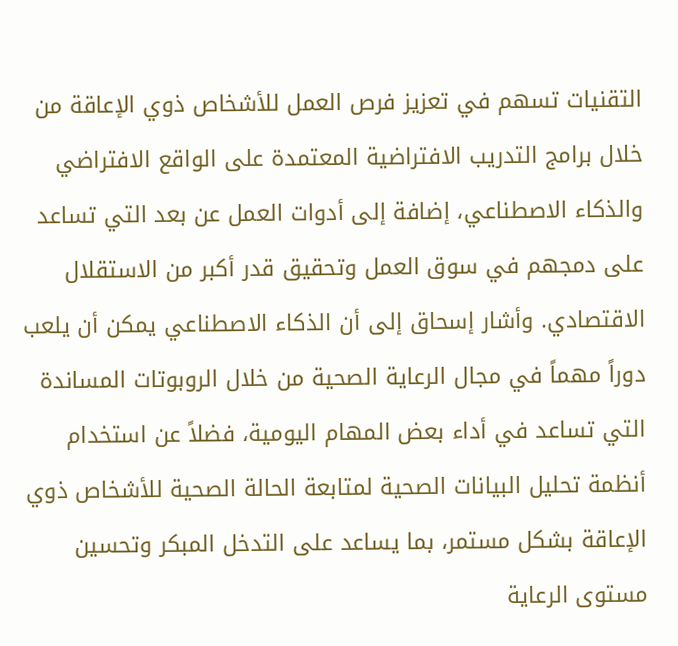التقنيات تسهم في تعزيز فرص العمل للأشخاص ذوي الإعاقة من خلال برامج التدريب الافتراضية المعتمدة على الواقع الافتراضي والذكاء الاصطناعي، إضافة إلى أدوات العمل عن بعد التي تساعد على دمجهم في سوق العمل وتحقيق قدر أكبر من الاستقلال الاقتصادي. وأشار إسحاق إلى أن الذكاء الاصطناعي يمكن أن يلعب دوراً مهماً في مجال الرعاية الصحية من خلال الروبوتات المساندة التي تساعد في أداء بعض المهام اليومية، فضلاً عن استخدام أنظمة تحليل البيانات الصحية لمتابعة الحالة الصحية للأشخاص ذوي الإعاقة بشكل مستمر، بما يساعد على التدخل المبكر وتحسين مستوى الرعاية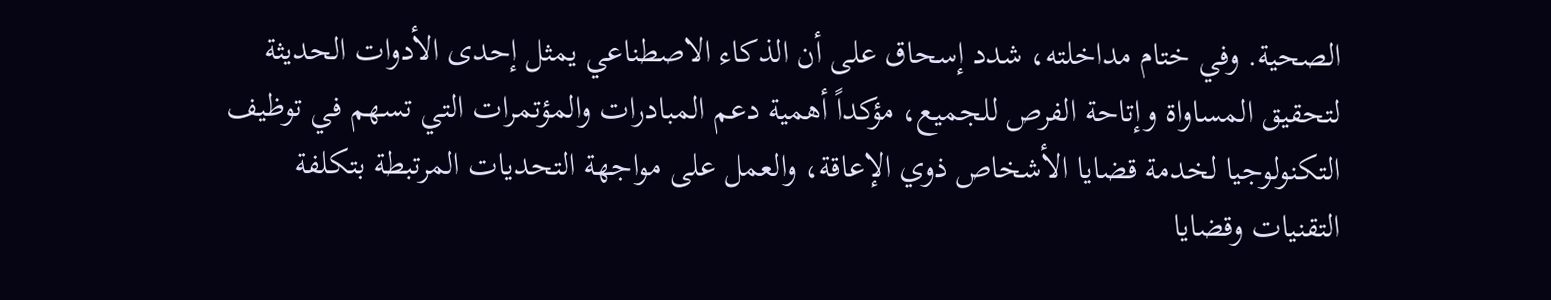الصحية. وفي ختام مداخلته، شدد إسحاق على أن الذكاء الاصطناعي يمثل إحدى الأدوات الحديثة لتحقيق المساواة وإتاحة الفرص للجميع، مؤكداً أهمية دعم المبادرات والمؤتمرات التي تسهم في توظيف التكنولوجيا لخدمة قضايا الأشخاص ذوي الإعاقة، والعمل على مواجهة التحديات المرتبطة بتكلفة التقنيات وقضايا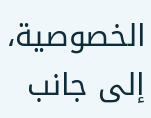الخصوصية، إلى جانب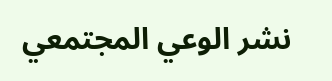نشر الوعي المجتمعي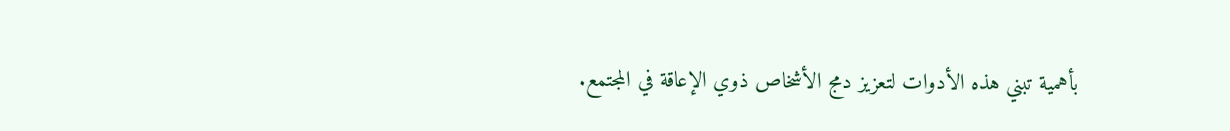بأهمية تبني هذه الأدوات لتعزيز دمج الأشخاص ذوي الإعاقة في المجتمع.